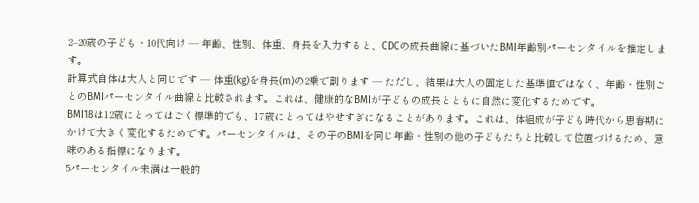2–20歳の子ども・10代向け — 年齢、性別、体重、身長を入力すると、CDCの成長曲線に基づいたBMI年齢別パーセンタイルを推定します。
計算式自体は大人と同じです — 体重(kg)を身長(m)の2乗で割ります — ただし、結果は大人の固定した基準値ではなく、年齢・性別ごとのBMIパーセンタイル曲線と比較されます。これは、健康的なBMIが子どもの成長とともに自然に変化するためです。
BMI18は12歳にとってはごく標準的でも、17歳にとってはやせすぎになることがあります。これは、体組成が子ども時代から思春期にかけて大きく変化するためです。パーセンタイルは、その子のBMIを同じ年齢・性別の他の子どもたちと比較して位置づけるため、意味のある指標になります。
5パーセンタイル未満は一般的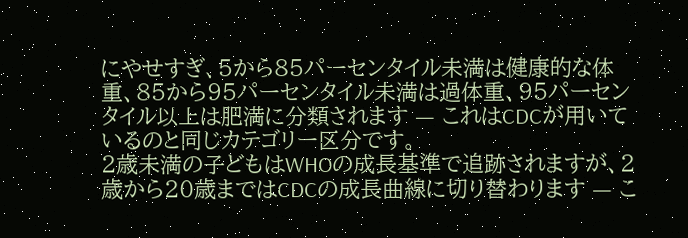にやせすぎ、5から85パーセンタイル未満は健康的な体重、85から95パーセンタイル未満は過体重、95パーセンタイル以上は肥満に分類されます — これはCDCが用いているのと同じカテゴリー区分です。
2歳未満の子どもはWHOの成長基準で追跡されますが、2歳から20歳まではCDCの成長曲線に切り替わります — こ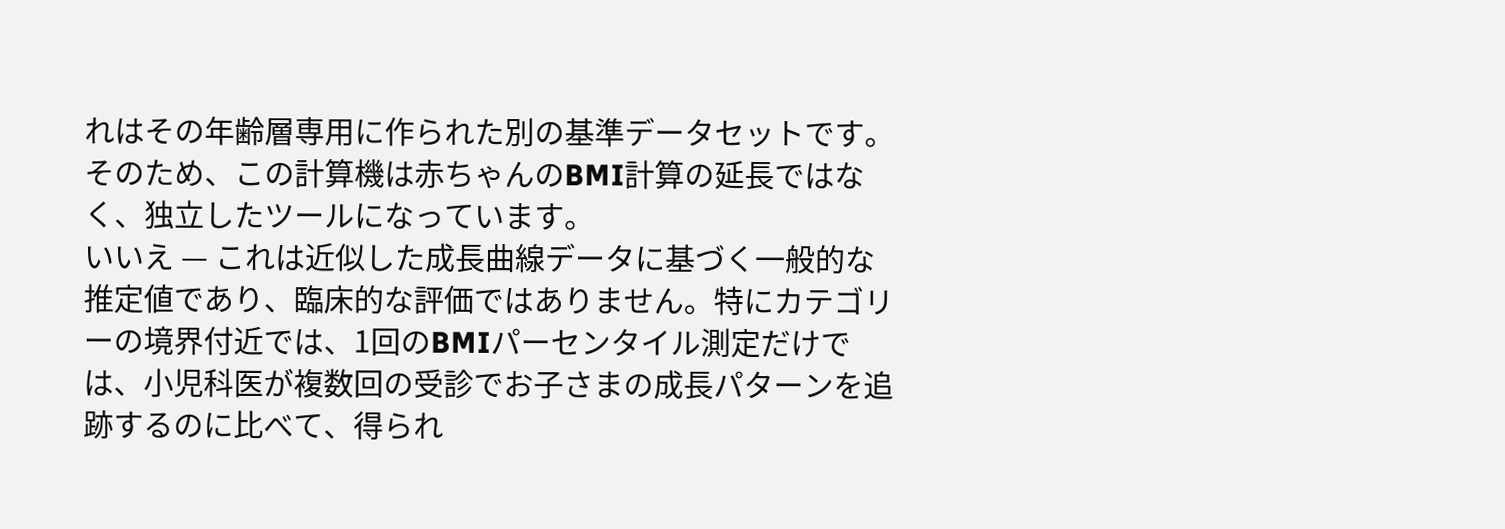れはその年齢層専用に作られた別の基準データセットです。そのため、この計算機は赤ちゃんのBMI計算の延長ではなく、独立したツールになっています。
いいえ — これは近似した成長曲線データに基づく一般的な推定値であり、臨床的な評価ではありません。特にカテゴリーの境界付近では、1回のBMIパーセンタイル測定だけでは、小児科医が複数回の受診でお子さまの成長パターンを追跡するのに比べて、得られ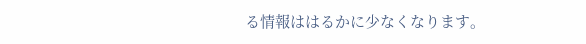る情報ははるかに少なくなります。